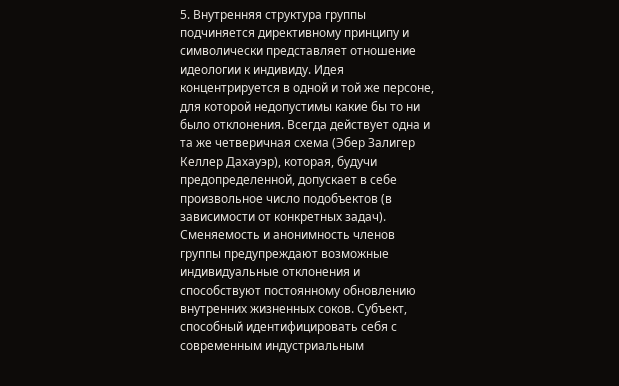5. Внутренняя структура группы подчиняется директивному принципу и символически представляет отношение идеологии к индивиду. Идея концентрируется в одной и той же персоне, для которой недопустимы какие бы то ни было отклонения. Всегда действует одна и та же четверичная схема (Эбер Залигер Келлер Дахауэр), которая, будучи предопределенной, допускает в себе произвольное число подобъектов (в зависимости от конкретных задач).
Сменяемость и анонимность членов группы предупреждают возможные индивидуальные отклонения и способствуют постоянному обновлению внутренних жизненных соков. Субъект, способный идентифицировать себя с современным индустриальным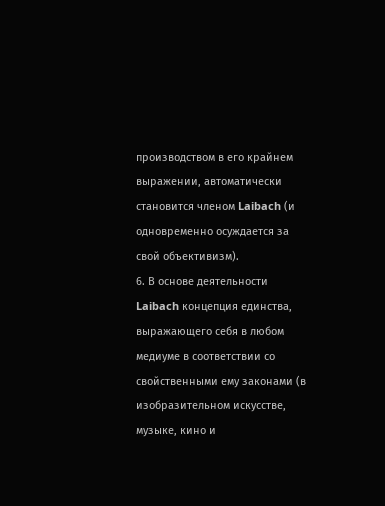производством в его крайнем выражении, автоматически становится членом Laibach (и одновременно осуждается за свой объективизм).
6. В основе деятельности Laibach концепция единства, выражающего себя в любом медиуме в соответствии со свойственными ему законами (в изобразительном искусстве, музыке, кино и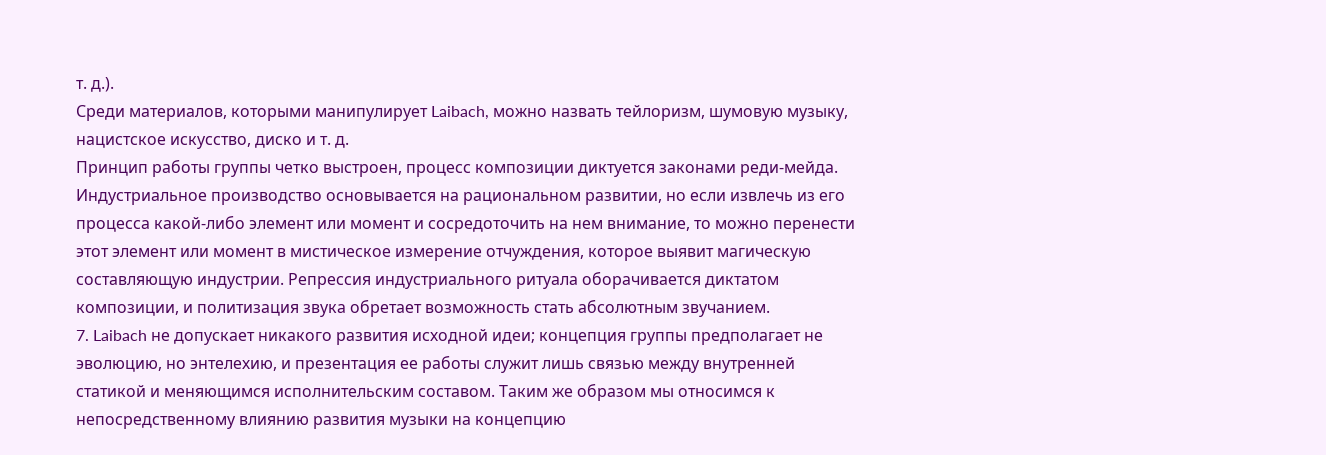т. д.).
Среди материалов, которыми манипулирует Laibach, можно назвать тейлоризм, шумовую музыку, нацистское искусство, диско и т. д.
Принцип работы группы четко выстроен, процесс композиции диктуется законами реди-мейда. Индустриальное производство основывается на рациональном развитии, но если извлечь из его процесса какой-либо элемент или момент и сосредоточить на нем внимание, то можно перенести этот элемент или момент в мистическое измерение отчуждения, которое выявит магическую составляющую индустрии. Репрессия индустриального ритуала оборачивается диктатом композиции, и политизация звука обретает возможность стать абсолютным звучанием.
7. Laibach не допускает никакого развития исходной идеи; концепция группы предполагает не эволюцию, но энтелехию, и презентация ее работы служит лишь связью между внутренней статикой и меняющимся исполнительским составом. Таким же образом мы относимся к непосредственному влиянию развития музыки на концепцию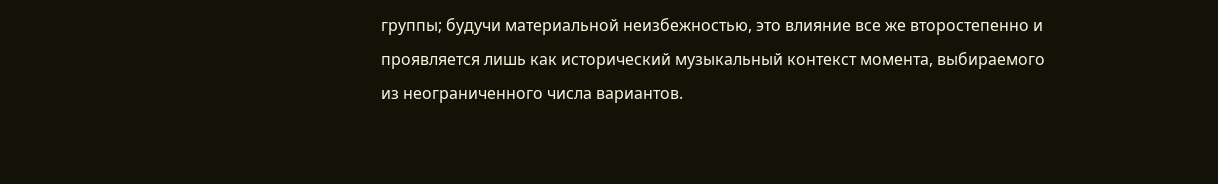группы; будучи материальной неизбежностью, это влияние все же второстепенно и проявляется лишь как исторический музыкальный контекст момента, выбираемого из неограниченного числа вариантов.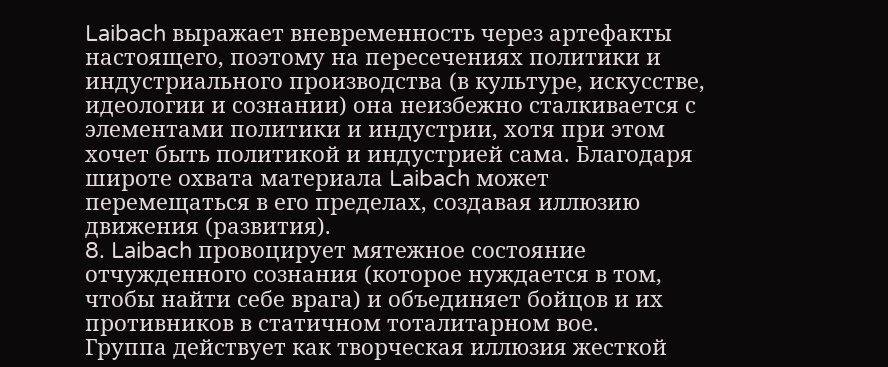Laibach выражает вневременность через артефакты настоящего, поэтому на пересечениях политики и индустриального производства (в культуре, искусстве, идеологии и сознании) она неизбежно сталкивается с элементами политики и индустрии, хотя при этом хочет быть политикой и индустрией сама. Благодаря широте охвата материала Laibach может перемещаться в его пределах, создавая иллюзию движения (развития).
8. Laibach провоцирует мятежное состояние отчужденного сознания (которое нуждается в том, чтобы найти себе врага) и объединяет бойцов и их противников в статичном тоталитарном вое.
Группа действует как творческая иллюзия жесткой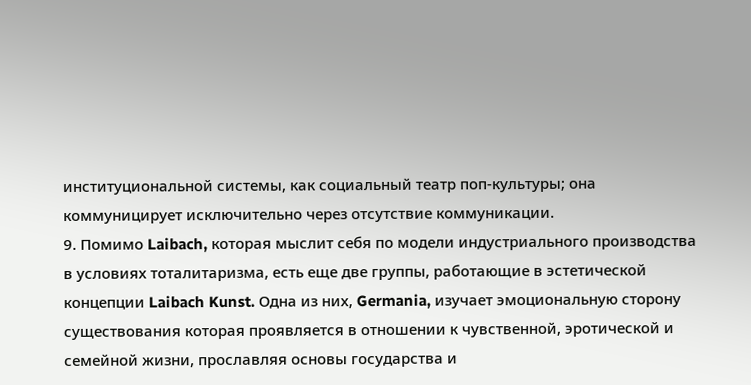институциональной системы, как социальный театр поп-культуры; она коммуницирует исключительно через отсутствие коммуникации.
9. Помимо Laibach, которая мыслит себя по модели индустриального производства в условиях тоталитаризма, есть еще две группы, работающие в эстетической концепции Laibach Kunst. Одна из них, Germania, изучает эмоциональную сторону существования которая проявляется в отношении к чувственной, эротической и семейной жизни, прославляя основы государства и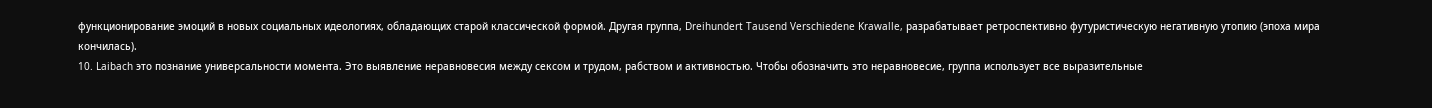функционирование эмоций в новых социальных идеологиях, обладающих старой классической формой. Другая группа, Dreihundert Tausend Verschiedene Krawalle, разрабатывает ретроспективно футуристическую негативную утопию (эпоха мира кончилась).
10. Laibach это познание универсальности момента. Это выявление неравновесия между сексом и трудом, рабством и активностью. Чтобы обозначить это неравновесие, группа использует все выразительные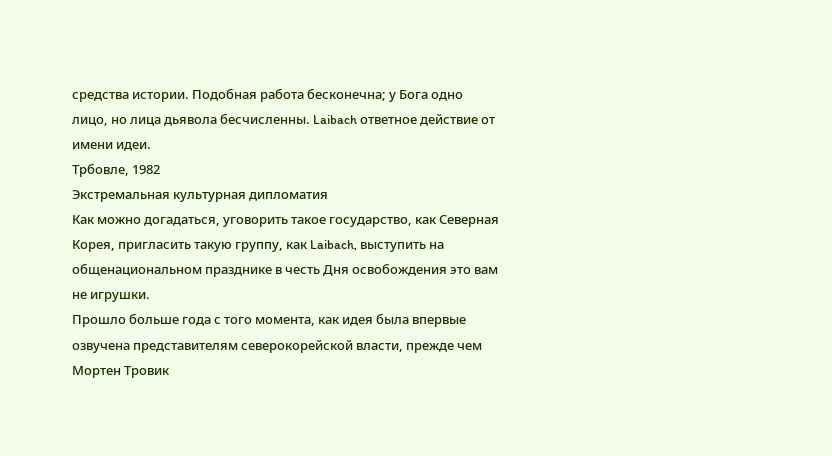средства истории. Подобная работа бесконечна; у Бога одно лицо, но лица дьявола бесчисленны. Laibach ответное действие от имени идеи.
Трбовле, 1982
Экстремальная культурная дипломатия
Как можно догадаться, уговорить такое государство, как Северная Корея, пригласить такую группу, как Laibach, выступить на общенациональном празднике в честь Дня освобождения это вам не игрушки.
Прошло больше года с того момента, как идея была впервые озвучена представителям северокорейской власти, прежде чем Мортен Тровик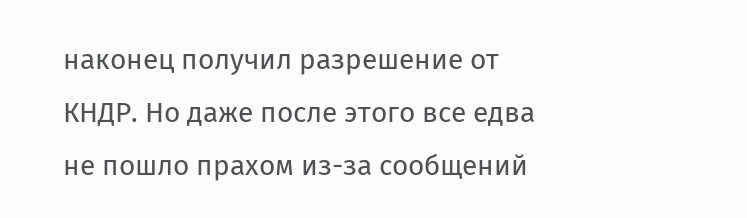наконец получил разрешение от КНДР. Но даже после этого все едва не пошло прахом из-за сообщений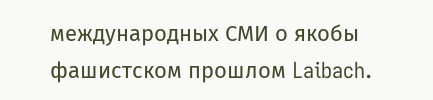международных СМИ о якобы фашистском прошлом Laibach.